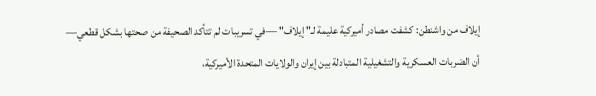إيلاف من واشنطن: كشفت مصادر أميركية عليمة لـ" إيلاف" —في تسريبات لم تتأكد الصحيفة من صحتها بشكل قطعي— أن الضربات العسكرية والتشغيلية المتبادلة بين إيران والولايات المتحدة الأميركية،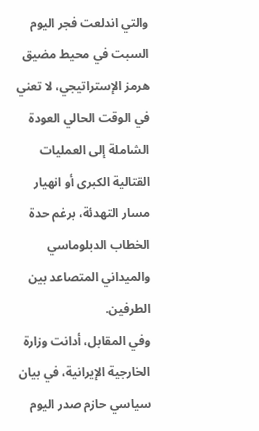والتي اندلعت فجر اليوم السبت في محيط مضيق هرمز الإستراتيجي، لا تعني في الوقت الحالي العودة الشاملة إلى العمليات القتالية الكبرى أو انهيار مسار التهدئة، برغم حدة الخطاب الدبلوماسي والميداني المتصاعد بين الطرفين.
وفي المقابل، أدانت وزارة الخارجية الإيرانية، في بيان سياسي حازم صدر اليوم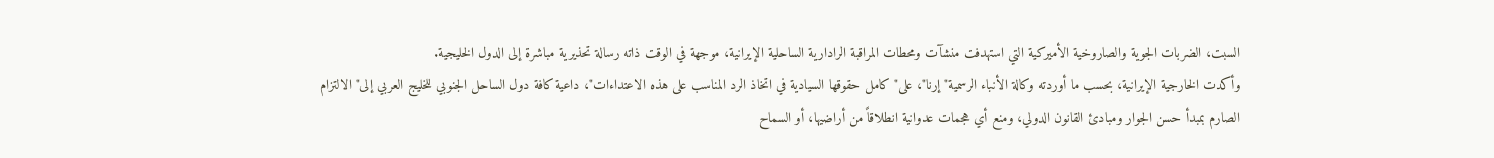السبت، الضربات الجوية والصاروخية الأميركية التي استهدفت منشآت ومحطات المراقبة الرادارية الساحلية الإيرانية، موجهة في الوقت ذاته رسالة تحذيرية مباشرة إلى الدول الخليجية.
وأكدت الخارجية الإيرانية، بحسب ما أوردته وكالة الأنباء الرسمية" إرنا"، على" كامل حقوقها السيادية في اتخاذ الرد المناسب على هذه الاعتداءات"، داعية كافة دول الساحل الجنوبي للخليج العربي إلى" الالتزام الصارم بمبدأ حسن الجوار ومبادئ القانون الدولي، ومنع أي هجمات عدوانية انطلاقاً من أراضيها، أو السماح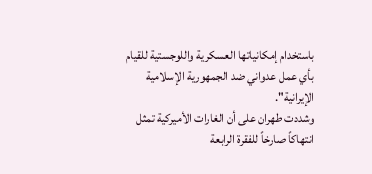باستخدام إمكانياتها العسكرية واللوجستية للقيام بأي عمل عدواني ضد الجمهورية الإسلامية الإيرانية".
وشددت طهران على أن الغارات الأميركية تمثل انتهاكاً صارخاً للفقرة الرابعة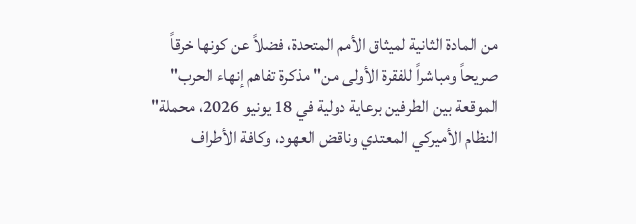من المادة الثانية لميثاق الأمم المتحدة، فضلاً عن كونها خرقاً صريحاً ومباشراً للفقرة الأولى من" مذكرة تفاهم إنهاء الحرب" الموقعة بين الطرفين برعاية دولية في 18 يونيو 2026، محملة" النظام الأميركي المعتدي وناقض العهود، وكافة الأطراف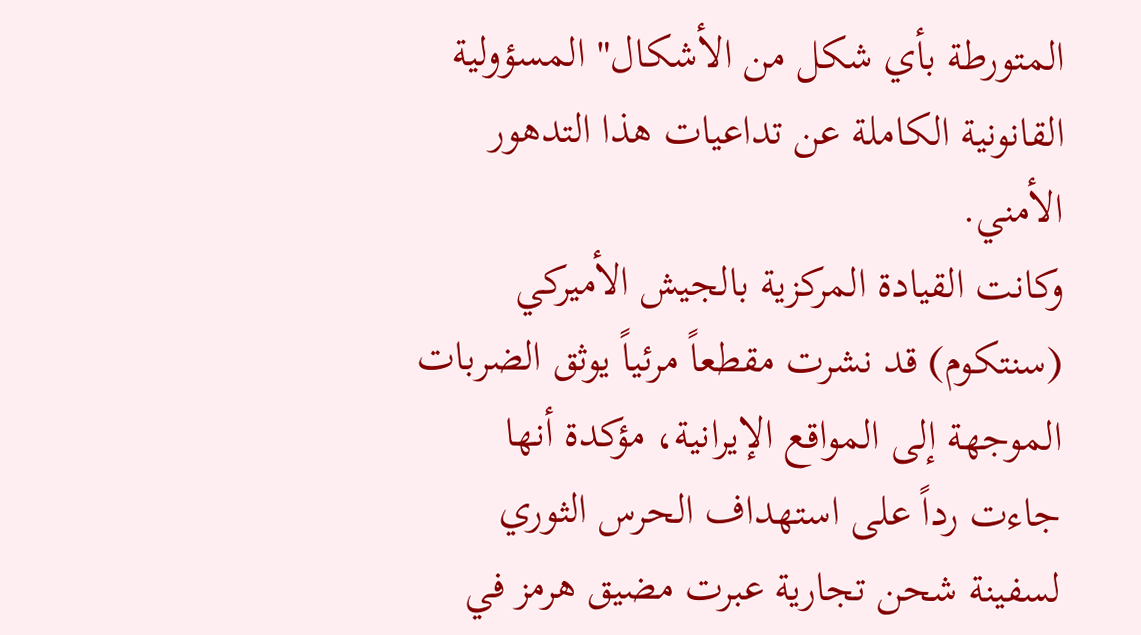المتورطة بأي شكل من الأشكال" المسؤولية القانونية الكاملة عن تداعيات هذا التدهور الأمني.
وكانت القيادة المركزية بالجيش الأميركي (سنتكوم) قد نشرت مقطعاً مرئياً يوثق الضربات الموجهة إلى المواقع الإيرانية، مؤكدة أنها جاءت رداً على استهداف الحرس الثوري لسفينة شحن تجارية عبرت مضيق هرمز في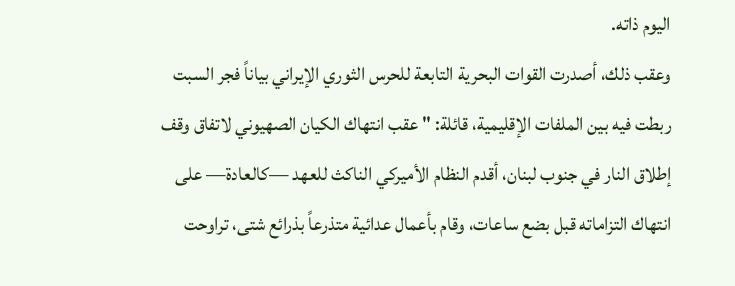اليوم ذاته.
وعقب ذلك، أصدرت القوات البحرية التابعة للحرس الثوري الإيراني بياناً فجر السبت ربطت فيه بين الملفات الإقليمية، قائلة: " عقب انتهاك الكيان الصهيوني لاتفاق وقف إطلاق النار في جنوب لبنان، أقدم النظام الأميركي الناكث للعهد —كالعادة— على انتهاك التزاماته قبل بضع ساعات، وقام بأعمال عدائية متذرعاً بذرائع شتى، تراوحت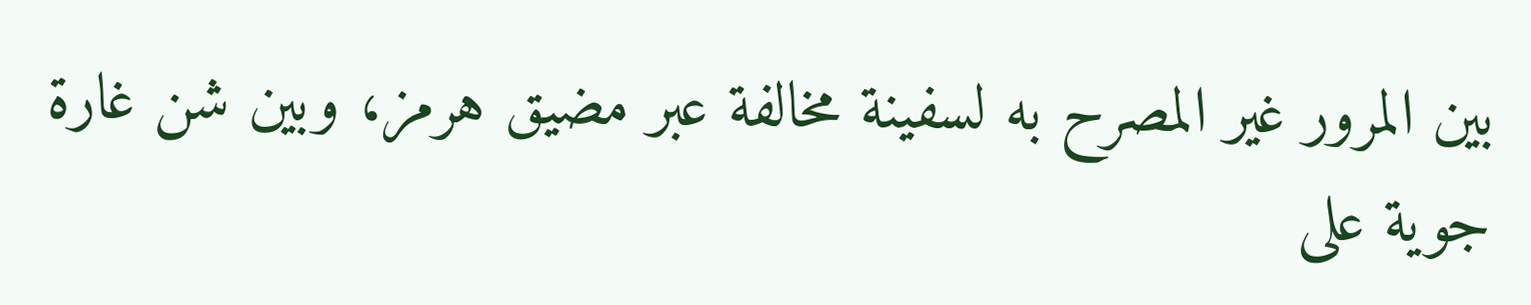بين المرور غير المصرح به لسفينة مخالفة عبر مضيق هرمز، وبين شن غارة جوية على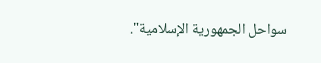سواحل الجمهورية الإسلامية".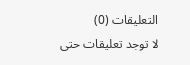التعليقات (0)
لا توجد تعليقات حتى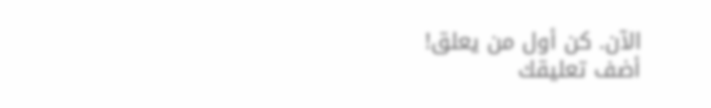الآن. كن أول من يعلق!
أضف تعليقك